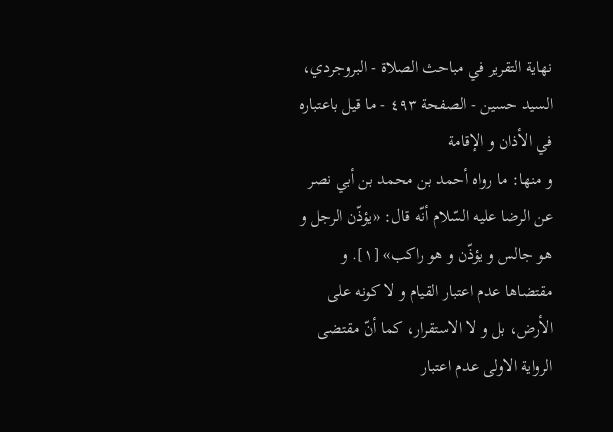نهاية التقرير في مباحث الصلاة - البروجردي، السيد حسين - الصفحة ٤٩٣ - ما قيل باعتباره في الأذان و الإقامة
و منها: ما رواه أحمد بن محمد بن أبي نصر عن الرضا عليه السّلام أنّه قال: «يؤذّن الرجل و هو جالس و يؤذّن و هو راكب» [١]. و مقتضاها عدم اعتبار القيام و لا كونه على الأرض، بل و لا الاستقرار، كما أنّ مقتضى الرواية الاولى عدم اعتبار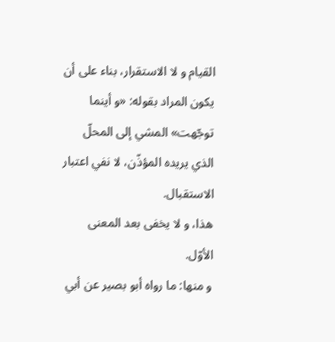القيام و لا الاستقرار، بناء على أن يكون المراد بقوله: «و أينما توجّهت» المشي إلى المحلّ الذي يريده المؤذّن، لا نفي اعتبار الاستقبال.
هذا، و لا يخفى بعد المعنى الأوّل.
و منها: ما رواه أبو بصير عن أبي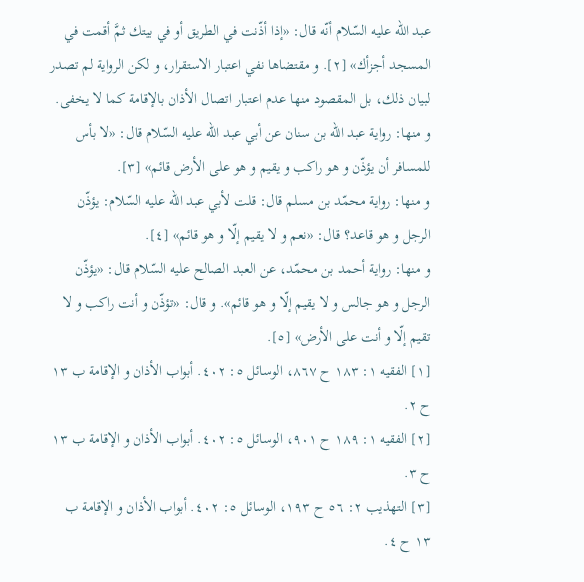عبد اللّه عليه السّلام أنّه قال: «إذا أذّنت في الطريق أو في بيتك ثمَّ أقمت في المسجد أجزأك» [٢]. و مقتضاها نفي اعتبار الاستقرار، و لكن الرواية لم تصدر لبيان ذلك، بل المقصود منها عدم اعتبار اتصال الأذان بالإقامة كما لا يخفى.
و منها: رواية عبد اللّه بن سنان عن أبي عبد اللّه عليه السّلام قال: «لا بأس للمسافر أن يؤذّن و هو راكب و يقيم و هو على الأرض قائم» [٣].
و منها: رواية محمّد بن مسلم قال: قلت لأبي عبد اللّه عليه السّلام: يؤذّن الرجل و هو قاعد؟ قال: «نعم و لا يقيم إلّا و هو قائم» [٤].
و منها: رواية أحمد بن محمّد، عن العبد الصالح عليه السّلام قال: «يؤذّن الرجل و هو جالس و لا يقيم إلّا و هو قائم». و قال: «تؤذّن و أنت راكب و لا تقيم إلّا و أنت على الأرض» [٥].
[١] الفقيه ١: ١٨٣ ح ٨٦٧، الوسائل ٥: ٤٠٢. أبواب الأذان و الإقامة ب ١٣ ح ٢.
[٢] الفقيه ١: ١٨٩ ح ٩٠١، الوسائل ٥: ٤٠٢. أبواب الأذان و الإقامة ب ١٣ ح ٣.
[٣] التهذيب ٢: ٥٦ ح ١٩٣، الوسائل ٥: ٤٠٢. أبواب الأذان و الإقامة ب ١٣ ح ٤.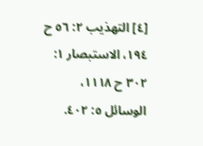[٤] التهذيب ٢: ٥٦ ح ١٩٤، الاستبصار ١: ٣٠٢ ح ١١١٨، الوسائل ٥: ٤٠٢.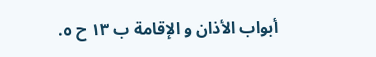أبواب الأذان و الإقامة ب ١٣ ح ٥.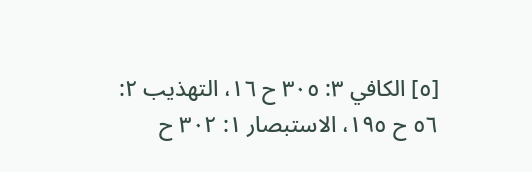[٥] الكافي ٣: ٣٠٥ ح ١٦، التهذيب ٢: ٥٦ ح ١٩٥، الاستبصار ١: ٣٠٢ ح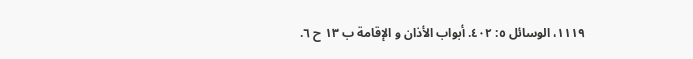١١١٩، الوسائل ٥: ٤٠٢. أبواب الأذان و الإقامة ب ١٣ ح ٦.